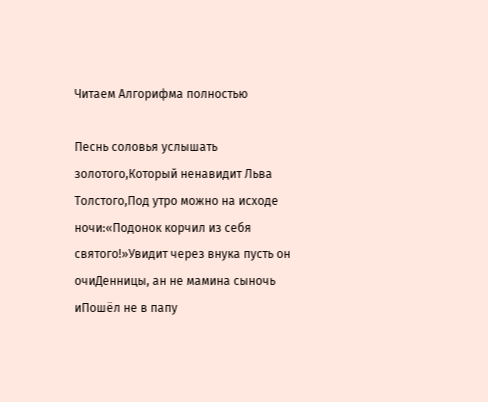Читаем Алгорифма полностью

Песнь соловья услышать золотого,Который ненавидит Льва Толстого,Под утро можно на исходе ночи:«Подонок корчил из себя святого!»Увидит через внука пусть он очиДенницы, ан не мамина сыночь иПошёл не в папу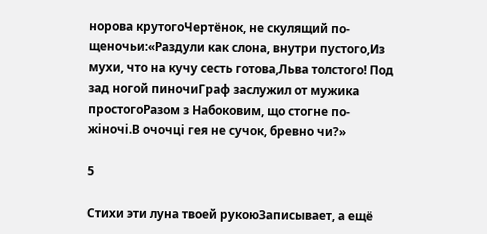норова крутогоЧертёнок, не скулящий по-щеночьи:«Раздули как слона, внутри пустого,Из мухи, что на кучу сесть готова,Льва толстого! Под зад ногой пиночиГраф заслужил от мужика простогоРазом з Набоковим, що стогне по-жiночi.В очочцi гея не сучок, бревно чи?»

5

Стихи эти луна твоей рукоюЗаписывает, а ещё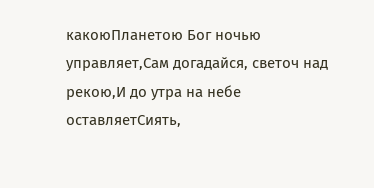какоюПланетою Бог ночью управляет,Сам догадайся, светоч над рекою,И до утра на небе оставляетСиять,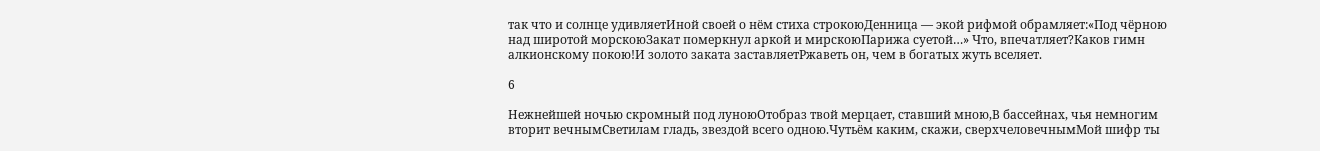так что и солнце удивляетИной своей о нём стиха строкоюДенница — экой рифмой обрамляет:«Под чёрною над широтой морскоюЗакат померкнул аркой и мирскоюПарижа суетой…» Что, впечатляет?Каков гимн алкионскому покою!И золото заката заставляетРжаветь он, чем в богатых жуть вселяет.

6

Нежнейшей ночью скромный под луноюОтобраз твой мерцает, ставший мною,В бассейнах, чья немногим вторит вечнымСветилам гладь, звездой всего одною.Чутьём каким, скажи, сверхчеловечнымМой шифр ты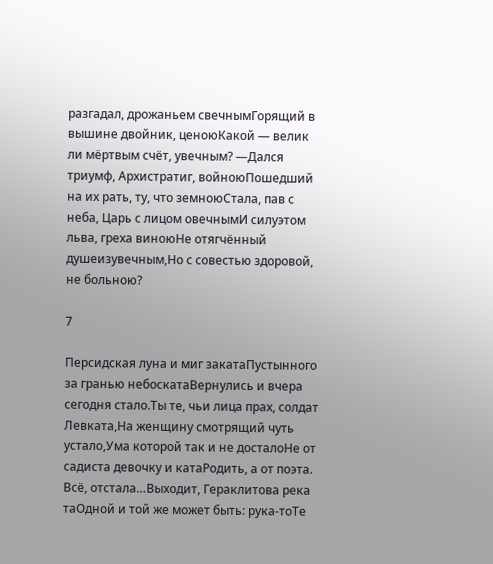разгадал, дрожаньем свечнымГорящий в вышине двойник, ценоюКакой — велик ли мёртвым счёт, увечным? —Дался триумф, Архистратиг, войноюПошедший на их рать, ту, что земноюСтала, пав с неба, Царь с лицом овечнымИ силуэтом льва, греха виноюНе отягчённый душеизувечным,Но с совестью здоровой, не больною?

7

Персидская луна и миг закатаПустынного за гранью небоскатаВернулись и вчера сегодня стало.Ты те, чьи лица прах, солдат Левката,На женщину смотрящий чуть устало,Ума которой так и не досталоНе от садиста девочку и катаРодить, а от поэта. Всё, отстала…Выходит, Гераклитова река таОдной и той же может быть: рука-тоТе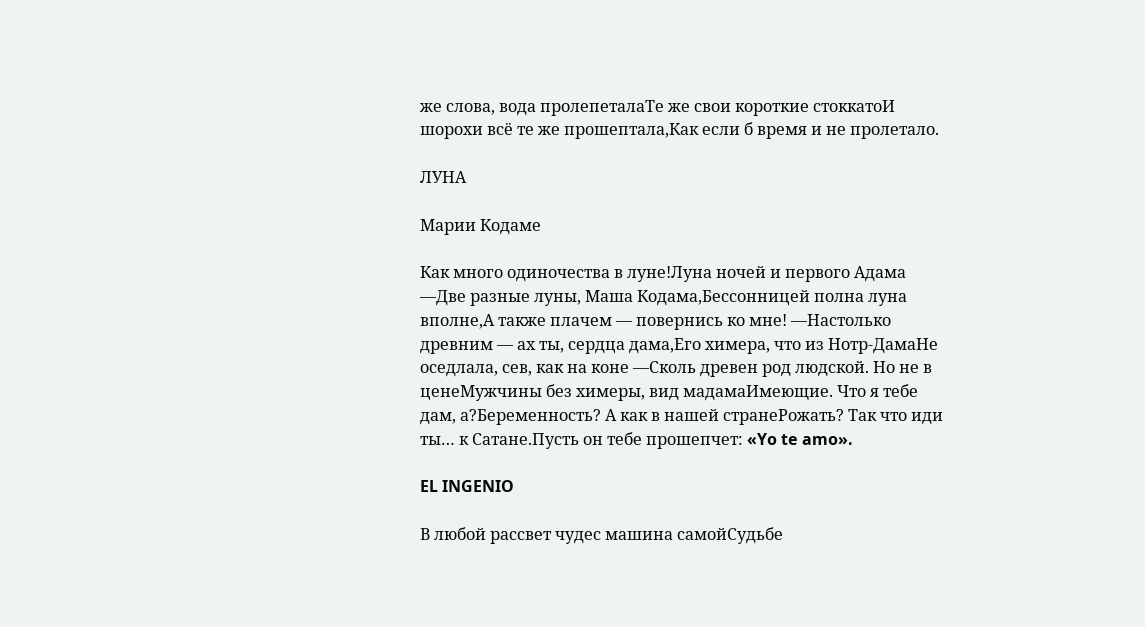же слова, вода пролепеталаТе же свои короткие стоккатоИ шорохи всё те же прошептала,Как если б время и не пролетало.

ЛУНА

Марии Кодаме

Как много одиночества в луне!Луна ночей и первого Адама —Две разные луны, Маша Кодама,Бессонницей полна луна вполне,А также плачем — повернись ко мне! —Настолько древним — ах ты, сердца дама,Его химера, что из Нотр-ДамаНе оседлала, сев, как на коне —Сколь древен род людской. Но не в ценеМужчины без химеры, вид мадамаИмеющие. Что я тебе дам, а?Беременность? А как в нашей странеРожать? Так что иди ты… к Сатане.Пусть он тебе прошепчет: «Yo te amo».

EL INGENIO

В любой рассвет чудес машина самойСудьбе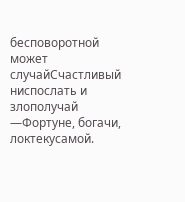бесповоротной может случайСчастливый ниспослать и злополучай —Фортуне, богачи, локтекусамой.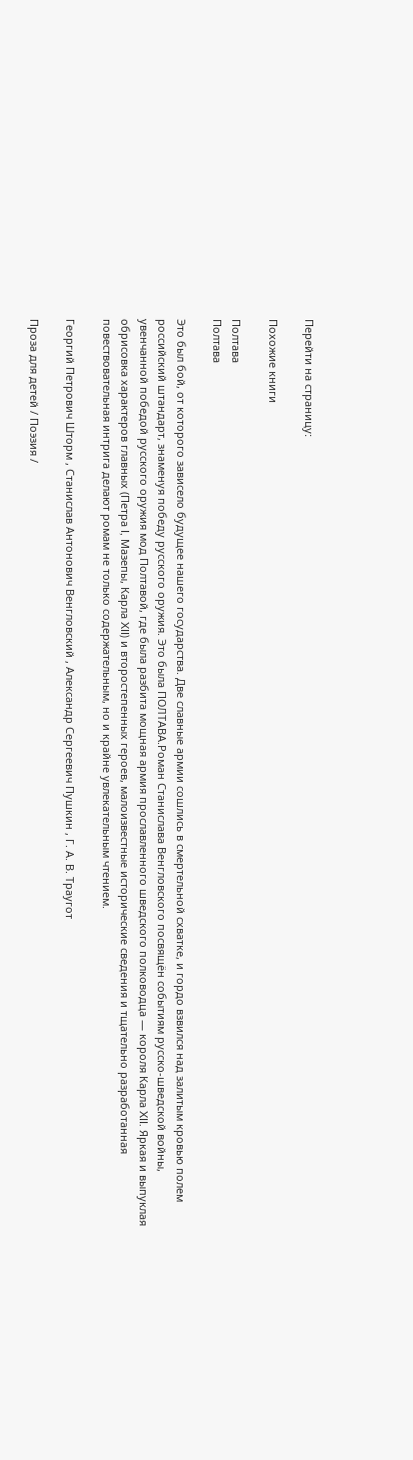Перейти на страницу:

Похожие книги

Полтава
Полтава

Это был бой, от которого зависело будущее нашего государства. Две славные армии сошлись в смертельной схватке, и гордо взвился над залитым кровью полем российский штандарт, знаменуя победу русского оружия. Это была ПОЛТАВА.Роман Станислава Венгловского посвящён событиям русско-шведской войны, увенчанной победой русского оружия мод Полтавой, где была разбита мощная армия прославленного шведского полководца — короля Карла XII. Яркая и выпуклая обрисовка характеров главных (Петра I, Мазепы, Карла XII) и второстепенных героев, малоизвестные исторические сведения и тщательно разработанная повествовательная интрига делают ромам не только содержательным, но и крайне увлекательным чтением.

Георгий Петрович Шторм , Станислав Антонович Венгловский , Александр Сергеевич Пушкин , Г. А. В. Траугот

Проза для детей / Поэзия /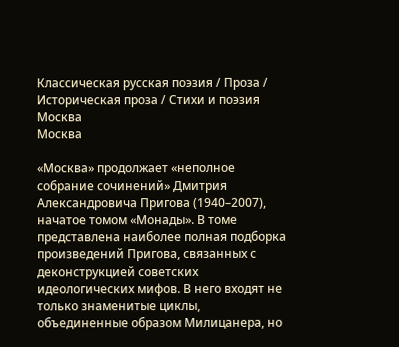Классическая русская поэзия / Проза / Историческая проза / Стихи и поэзия
Москва
Москва

«Москва» продолжает «неполное собрание сочинений» Дмитрия Александровича Пригова (1940–2007), начатое томом «Монады». В томе представлена наиболее полная подборка произведений Пригова, связанных с деконструкцией советских идеологических мифов. В него входят не только знаменитые циклы, объединенные образом Милицанера, но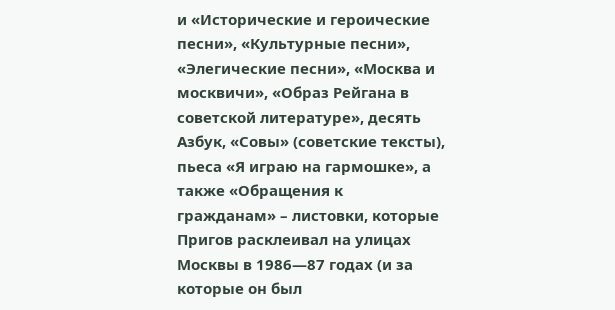и «Исторические и героические песни», «Культурные песни», «Элегические песни», «Москва и москвичи», «Образ Рейгана в советской литературе», десять Азбук, «Совы» (советские тексты), пьеса «Я играю на гармошке», а также «Обращения к гражданам» – листовки, которые Пригов расклеивал на улицах Москвы в 1986—87 годах (и за которые он был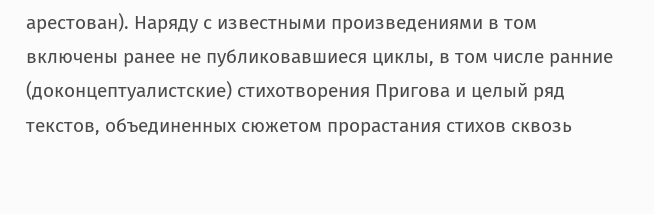арестован). Наряду с известными произведениями в том включены ранее не публиковавшиеся циклы, в том числе ранние (доконцептуалистские) стихотворения Пригова и целый ряд текстов, объединенных сюжетом прорастания стихов сквозь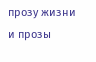прозу жизни и прозы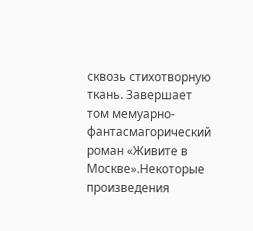сквозь стихотворную ткань. Завершает том мемуарно-фантасмагорический роман «Живите в Москве».Некоторые произведения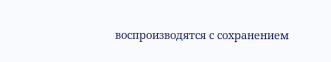воспроизводятся с сохранением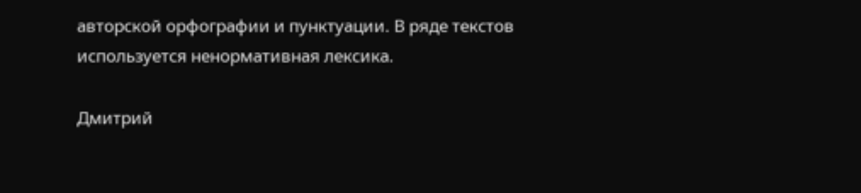авторской орфографии и пунктуации. В ряде текстов используется ненормативная лексика.

Дмитрий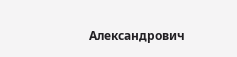Александрович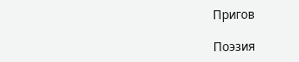Пригов

Поэзия